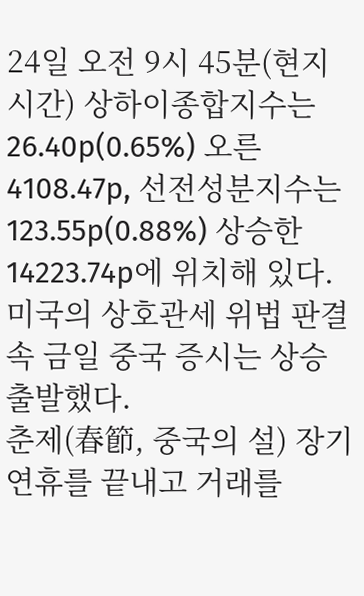24일 오전 9시 45분(현지시간) 상하이종합지수는 26.40p(0.65%) 오른 4108.47p, 선전성분지수는 123.55p(0.88%) 상승한 14223.74p에 위치해 있다.
미국의 상호관세 위법 판결 속 금일 중국 증시는 상승 출발했다.
춘제(春節, 중국의 설) 장기 연휴를 끝내고 거래를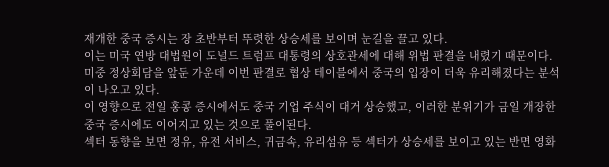재개한 중국 증시는 장 초반부터 뚜렷한 상승세를 보이며 눈길을 끌고 있다.
이는 미국 연방 대법원이 도널드 트럼프 대통령의 상호관세에 대해 위법 판결을 내렸기 때문이다.
미중 정상회담을 앞둔 가운데 이번 판결로 협상 테이블에서 중국의 입장이 더욱 유리해졌다는 분석이 나오고 있다.
이 영향으로 전일 홍콩 증시에서도 중국 기업 주식이 대거 상승했고, 이러한 분위기가 금일 개장한 중국 증시에도 이어지고 있는 것으로 풀이된다.
섹터 동향을 보면 정유, 유전 서비스, 귀금속, 유리섬유 등 섹터가 상승세를 보이고 있는 반면 영화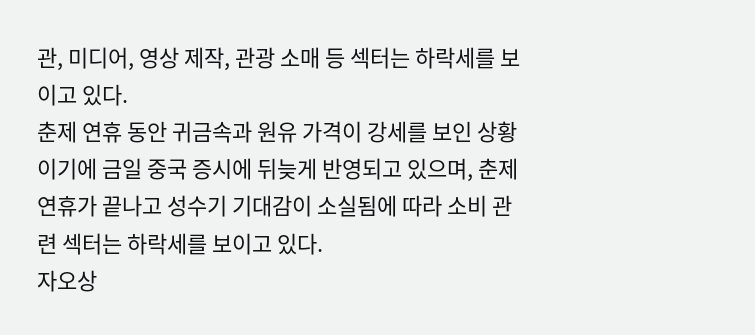관, 미디어, 영상 제작, 관광 소매 등 섹터는 하락세를 보이고 있다.
춘제 연휴 동안 귀금속과 원유 가격이 강세를 보인 상황이기에 금일 중국 증시에 뒤늦게 반영되고 있으며, 춘제 연휴가 끝나고 성수기 기대감이 소실됨에 따라 소비 관련 섹터는 하락세를 보이고 있다.
자오상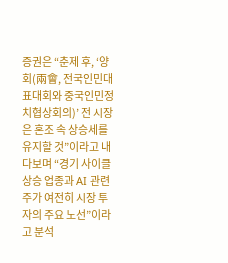증권은 “춘제 후, ‘양회(兩會, 전국인민대표대회와 중국인민정치협상회의)’ 전 시장은 혼조 속 상승세를 유지할 것”이라고 내다보며 “경기 사이클 상승 업종과 AI 관련주가 여전히 시장 투자의 주요 노선”이라고 분석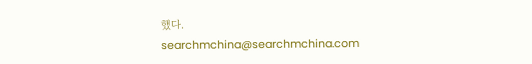했다.
searchmchina@searchmchina.com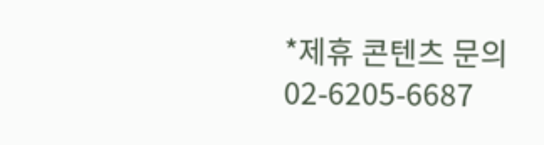*제휴 콘텐츠 문의 02-6205-6687